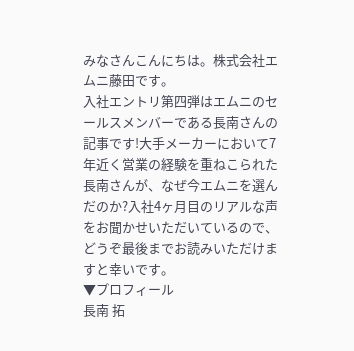みなさんこんにちは。株式会社エムニ藤田です。
入社エントリ第四弾はエムニのセールスメンバーである長南さんの記事です!大手メーカーにおいて7年近く営業の経験を重ねこられた長南さんが、なぜ今エムニを選んだのか?入社4ヶ月目のリアルな声をお聞かせいただいているので、どうぞ最後までお読みいただけますと幸いです。
▼プロフィール
長南 拓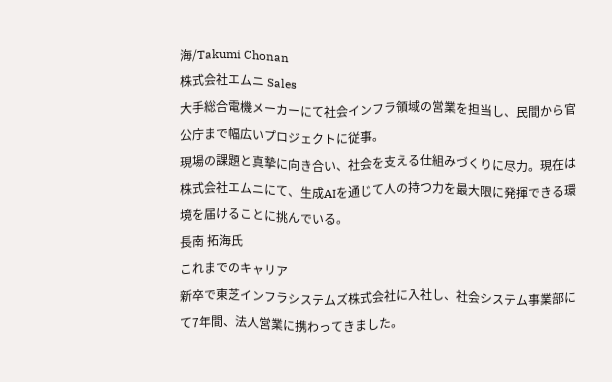海/Takumi Chonan
株式会社エムニ Sales
大手総合電機メーカーにて社会インフラ領域の営業を担当し、民間から官公庁まで幅広いプロジェクトに従事。
現場の課題と真摯に向き合い、社会を支える仕組みづくりに尽力。現在は株式会社エムニにて、生成AIを通じて人の持つ力を最大限に発揮できる環境を届けることに挑んでいる。
長南 拓海氏
これまでのキャリア
新卒で東芝インフラシステムズ株式会社に入社し、社会システム事業部にて7年間、法人営業に携わってきました。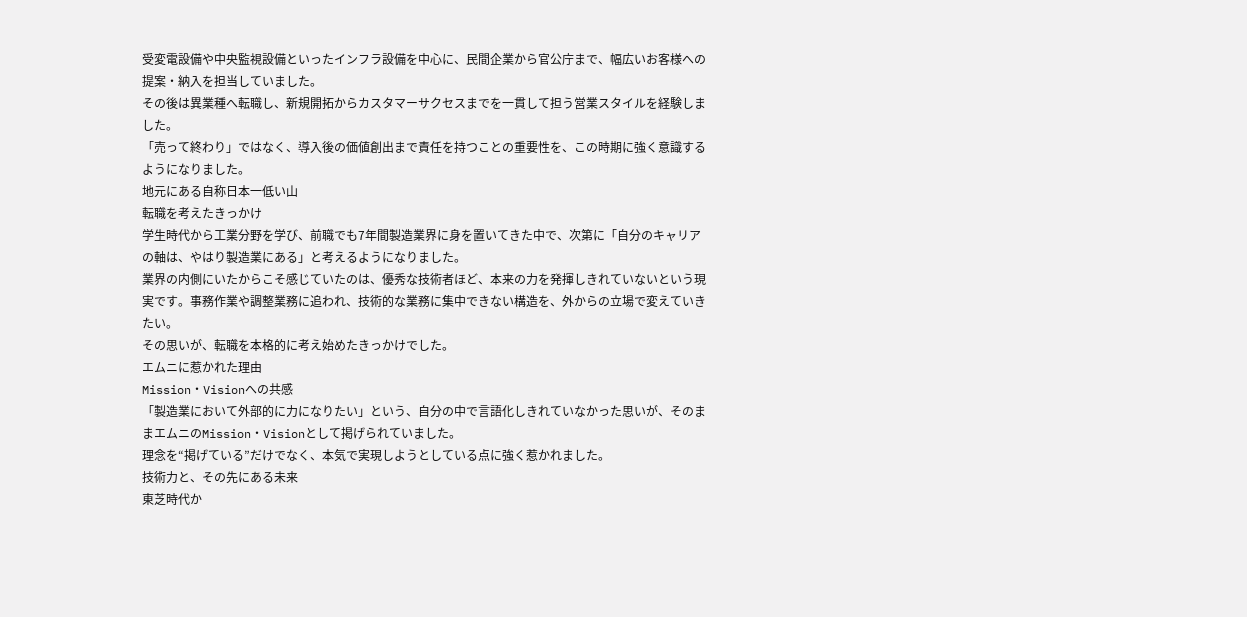受変電設備や中央監視設備といったインフラ設備を中心に、民間企業から官公庁まで、幅広いお客様への提案・納入を担当していました。
その後は異業種へ転職し、新規開拓からカスタマーサクセスまでを一貫して担う営業スタイルを経験しました。
「売って終わり」ではなく、導入後の価値創出まで責任を持つことの重要性を、この時期に強く意識するようになりました。
地元にある自称日本一低い山
転職を考えたきっかけ
学生時代から工業分野を学び、前職でも7年間製造業界に身を置いてきた中で、次第に「自分のキャリアの軸は、やはり製造業にある」と考えるようになりました。
業界の内側にいたからこそ感じていたのは、優秀な技術者ほど、本来の力を発揮しきれていないという現実です。事務作業や調整業務に追われ、技術的な業務に集中できない構造を、外からの立場で変えていきたい。
その思いが、転職を本格的に考え始めたきっかけでした。
エムニに惹かれた理由
Mission・Visionへの共感
「製造業において外部的に力になりたい」という、自分の中で言語化しきれていなかった思いが、そのままエムニのMission・Visionとして掲げられていました。
理念を“掲げている”だけでなく、本気で実現しようとしている点に強く惹かれました。
技術力と、その先にある未来
東芝時代か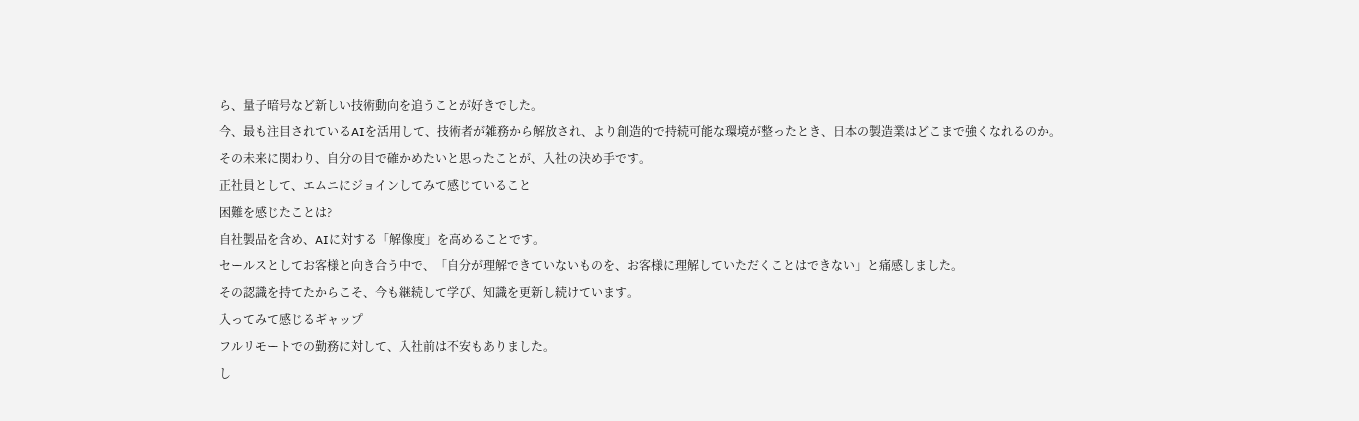ら、量子暗号など新しい技術動向を追うことが好きでした。
今、最も注目されているAIを活用して、技術者が雑務から解放され、より創造的で持続可能な環境が整ったとき、日本の製造業はどこまで強くなれるのか。
その未来に関わり、自分の目で確かめたいと思ったことが、入社の決め手です。
正社員として、エムニにジョインしてみて感じていること
困難を感じたことは?
自社製品を含め、AIに対する「解像度」を高めることです。
セールスとしてお客様と向き合う中で、「自分が理解できていないものを、お客様に理解していただくことはできない」と痛感しました。
その認識を持てたからこそ、今も継続して学び、知識を更新し続けています。
入ってみて感じるギャップ
フルリモートでの勤務に対して、入社前は不安もありました。
し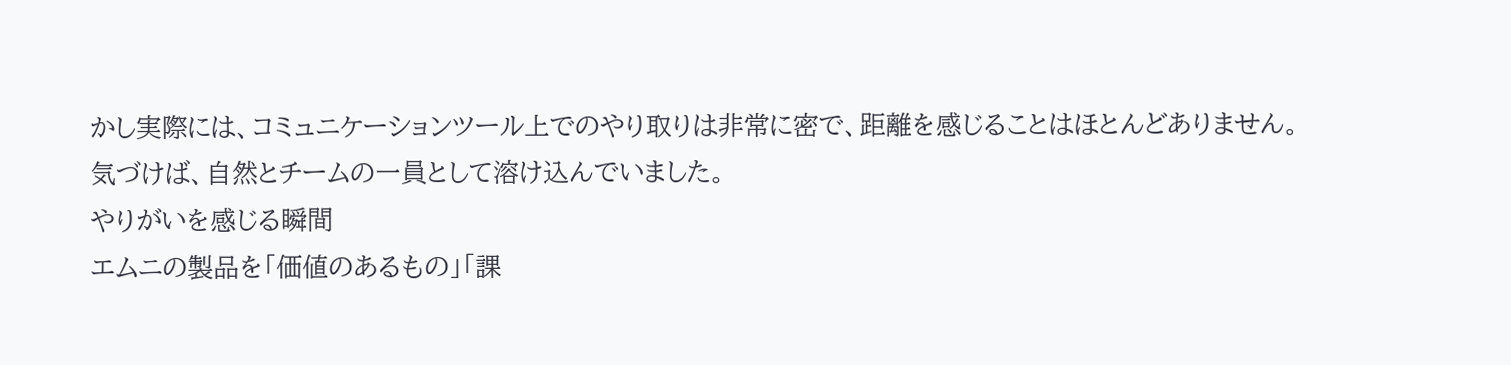かし実際には、コミュニケーションツール上でのやり取りは非常に密で、距離を感じることはほとんどありません。
気づけば、自然とチームの一員として溶け込んでいました。
やりがいを感じる瞬間
エムニの製品を「価値のあるもの」「課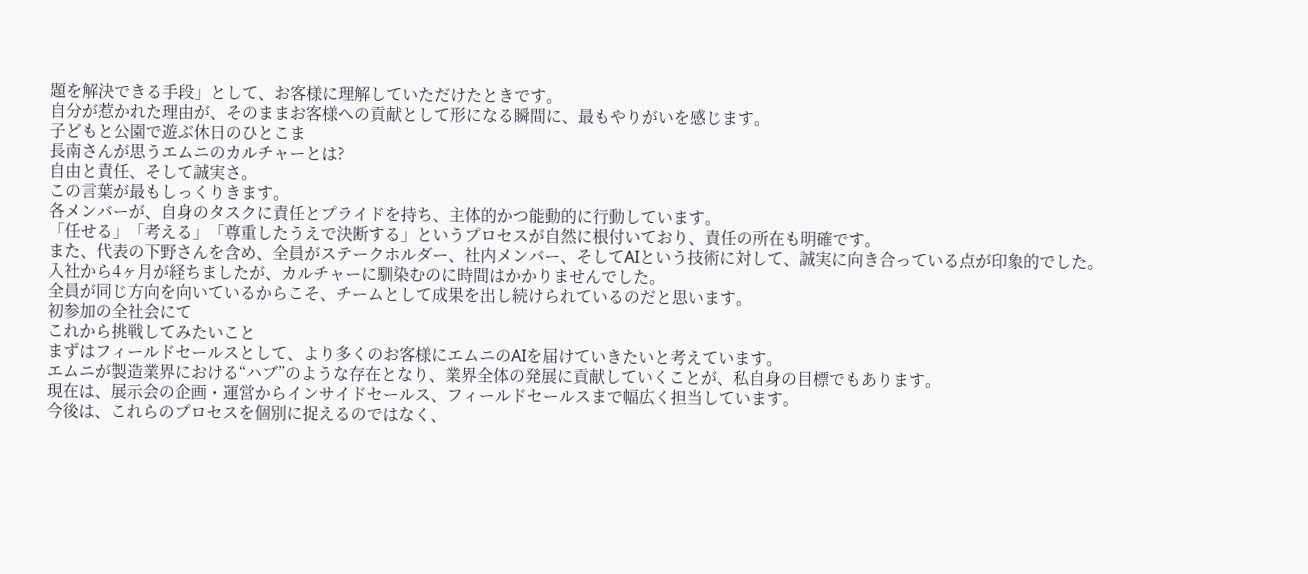題を解決できる手段」として、お客様に理解していただけたときです。
自分が惹かれた理由が、そのままお客様への貢献として形になる瞬間に、最もやりがいを感じます。
子どもと公園で遊ぶ休日のひとこま
長南さんが思うエムニのカルチャーとは?
自由と責任、そして誠実さ。
この言葉が最もしっくりきます。
各メンバーが、自身のタスクに責任とプライドを持ち、主体的かつ能動的に行動しています。
「任せる」「考える」「尊重したうえで決断する」というプロセスが自然に根付いており、責任の所在も明確です。
また、代表の下野さんを含め、全員がステークホルダー、社内メンバー、そしてAIという技術に対して、誠実に向き合っている点が印象的でした。
入社から4ヶ月が経ちましたが、カルチャーに馴染むのに時間はかかりませんでした。
全員が同じ方向を向いているからこそ、チームとして成果を出し続けられているのだと思います。
初参加の全社会にて
これから挑戦してみたいこと
まずはフィールドセールスとして、より多くのお客様にエムニのAIを届けていきたいと考えています。
エムニが製造業界における“ハブ”のような存在となり、業界全体の発展に貢献していくことが、私自身の目標でもあります。
現在は、展示会の企画・運営からインサイドセールス、フィールドセールスまで幅広く担当しています。
今後は、これらのプロセスを個別に捉えるのではなく、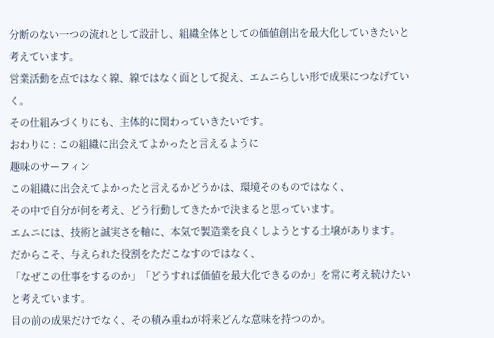分断のない一つの流れとして設計し、組織全体としての価値創出を最大化していきたいと考えています。
営業活動を点ではなく線、線ではなく面として捉え、エムニらしい形で成果につなげていく。
その仕組みづくりにも、主体的に関わっていきたいです。
おわりに : この組織に出会えてよかったと言えるように
趣味のサーフィン
この組織に出会えてよかったと言えるかどうかは、環境そのものではなく、
その中で自分が何を考え、どう行動してきたかで決まると思っています。
エムニには、技術と誠実さを軸に、本気で製造業を良くしようとする土壌があります。
だからこそ、与えられた役割をただこなすのではなく、
「なぜこの仕事をするのか」「どうすれば価値を最大化できるのか」を常に考え続けたいと考えています。
目の前の成果だけでなく、その積み重ねが将来どんな意味を持つのか。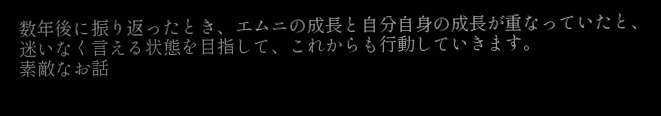数年後に振り返ったとき、エムニの成長と自分自身の成長が重なっていたと、迷いなく言える状態を目指して、これからも行動していきます。
素敵なお話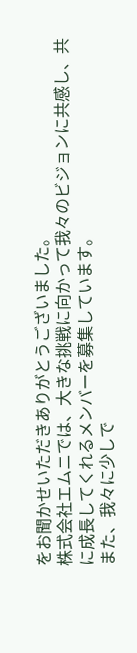をお聞かせいただきありがとうございました。
株式会社エムニでは、大きな挑戦に向かって我々のビジョンに共感し、共に成長してくれるメンバーを募集しています。
また、我々に少しで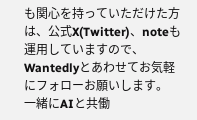も関心を持っていただけた方は、公式X(Twitter)、noteも運用していますので、Wantedlyとあわせてお気軽にフォローお願いします。
一緒にAIと共働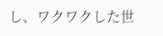し、ワクワクした世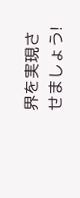界を実現させましょう!